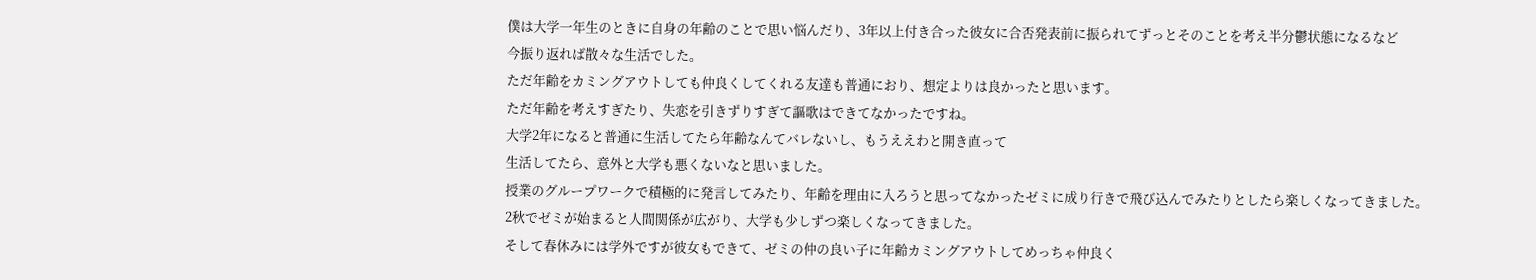僕は大学一年生のときに自身の年齢のことで思い悩んだり、3年以上付き合った彼女に合否発表前に振られてずっとそのことを考え半分鬱状態になるなど
今振り返れば散々な生活でした。
ただ年齢をカミングアウトしても仲良くしてくれる友達も普通におり、想定よりは良かったと思います。
ただ年齢を考えすぎたり、失恋を引きずりすぎて謳歌はできてなかったですね。
大学2年になると普通に生活してたら年齢なんてバレないし、もうええわと開き直って
生活してたら、意外と大学も悪くないなと思いました。
授業のグループワークで積極的に発言してみたり、年齢を理由に入ろうと思ってなかったゼミに成り行きで飛び込んでみたりとしたら楽しくなってきました。
2秋でゼミが始まると人間関係が広がり、大学も少しずつ楽しくなってきました。
そして春休みには学外ですが彼女もできて、ゼミの仲の良い子に年齢カミングアウトしてめっちゃ仲良く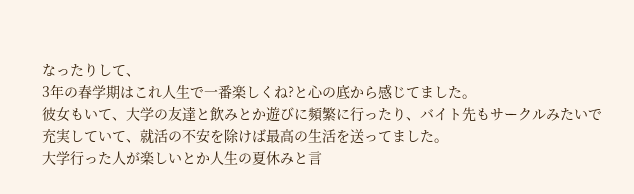なったりして、
3年の春学期はこれ人生で一番楽しくね?と心の底から感じてました。
彼女もいて、大学の友達と飲みとか遊びに頻繁に行ったり、バイト先もサークルみたいで充実していて、就活の不安を除けば最高の生活を送ってました。
大学行った人が楽しいとか人生の夏休みと言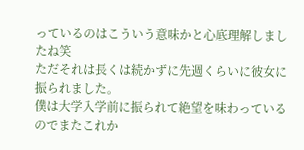っているのはこういう意味かと心底理解しましたね笑
ただそれは長くは続かずに先週くらいに彼女に振られました。
僕は大学入学前に振られて絶望を味わっているのでまたこれか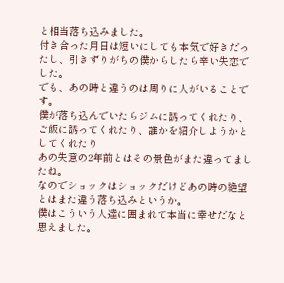と相当落ち込みました。
付き合った月日は短いにしても本気で好きだったし、引きずりがちの僕からしたら辛い失恋でした。
でも、あの時と違うのは周りに人がいることです。
僕が落ち込んでいたらジムに誘ってくれたり、ご飯に誘ってくれたり、誰かを紹介しようかとしてくれたり
あの失意の2年前とはその景色がまた違ってましたね。
なのでショックはショックだけどあの時の絶望とはまた違う落ち込みというか。
僕はこういう人達に囲まれて本当に幸せだなと思えました。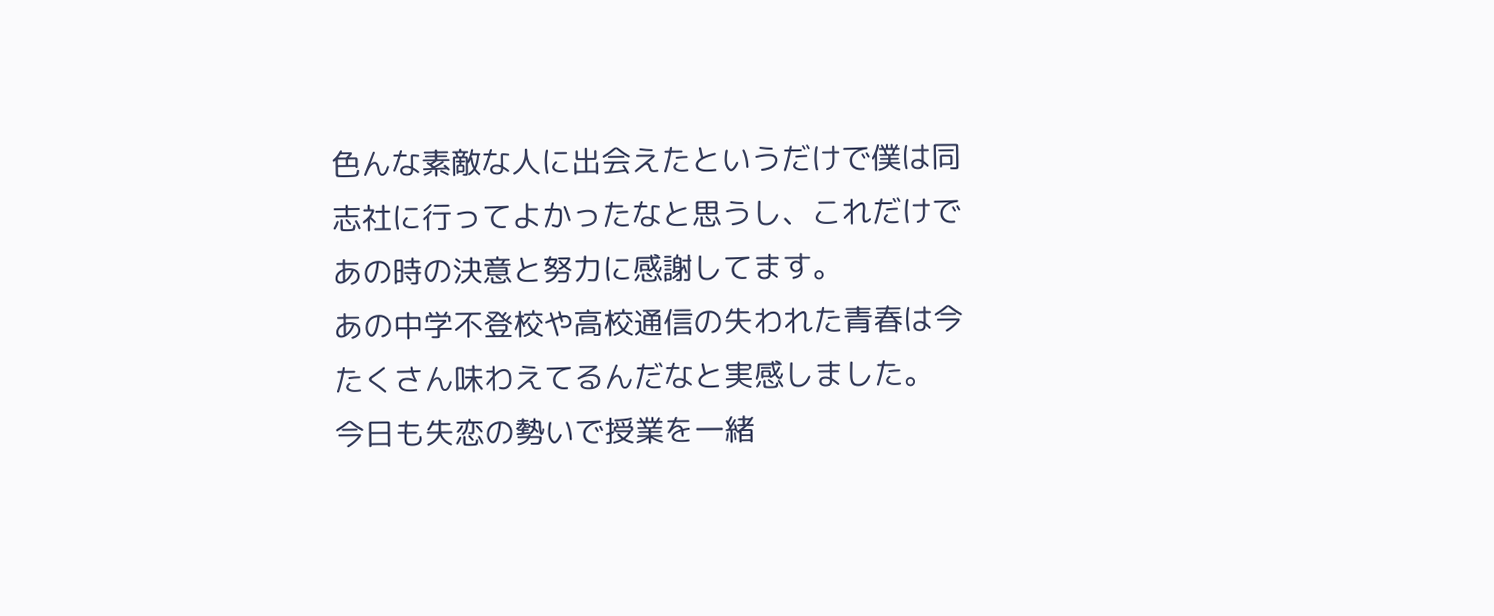色んな素敵な人に出会えたというだけで僕は同志社に行ってよかったなと思うし、これだけであの時の決意と努力に感謝してます。
あの中学不登校や高校通信の失われた青春は今たくさん味わえてるんだなと実感しました。
今日も失恋の勢いで授業を一緒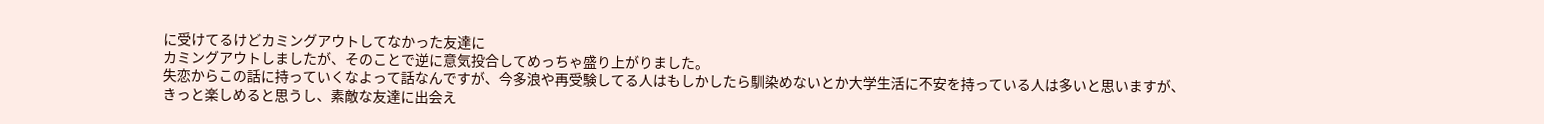に受けてるけどカミングアウトしてなかった友達に
カミングアウトしましたが、そのことで逆に意気投合してめっちゃ盛り上がりました。
失恋からこの話に持っていくなよって話なんですが、今多浪や再受験してる人はもしかしたら馴染めないとか大学生活に不安を持っている人は多いと思いますが、
きっと楽しめると思うし、素敵な友達に出会え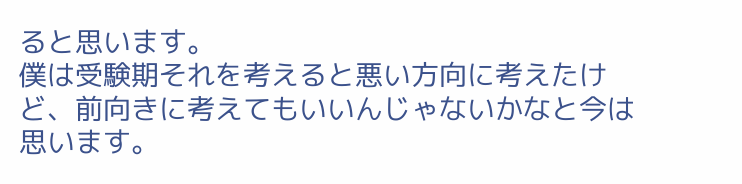ると思います。
僕は受験期それを考えると悪い方向に考えたけど、前向きに考えてもいいんじゃないかなと今は思います。